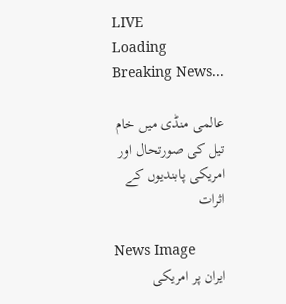LIVE
Loading Breaking News...

عالمی منڈی میں خام تیل کی صورتحال اور امریکی پابندیوں کے اثرات

News Image
ایران پر امریکی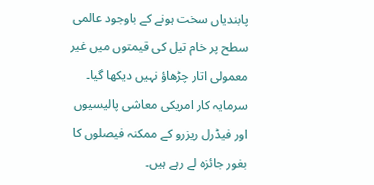پابندیاں سخت ہونے کے باوجود عالمی سطح پر خام تیل کی قیمتوں میں غیر معمولی اتار چڑھاؤ نہیں دیکھا گیا۔ سرمایہ کار امریکی معاشی پالیسیوں اور فیڈرل ریزرو کے ممکنہ فیصلوں کا بغور جائزہ لے رہے ہیں۔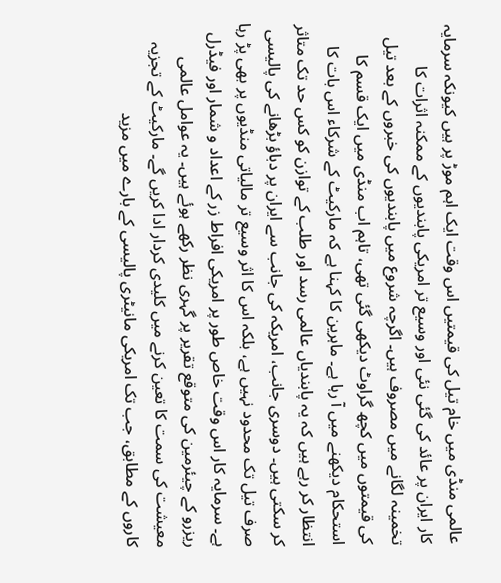عالمی منڈی میں خام تیل کی قیمتیں اس وقت ایک اہم موڑ پر ہیں کیونکہ سرمایہ کار ایران پر عائد کی گئی نئی اور وسیع تر امریکی پابندیوں کے ممکنہ اثرات کا تخمینہ لگانے میں مصروف ہیں۔ اگرچہ شروع میں پابندیوں کی خبروں کے بعد تیل کی قیمتوں میں کچھ گراوٹ دیکھی گئی تھی، تاہم اب منڈی میں ایک قسم کا استحکام دیکھنے میں آ رہا ہے۔ ماہرین کا کہنا ہے کہ مارکیٹ کے شرکاء اس بات کا انتظار کر رہے ہیں کہ یہ پابندیاں عالمی رسد اور طلب کے توازن کو کس حد تک متاثر کر سکتی ہیں۔ دوسری جانب، امریکہ کی جانب سے ایران پر دباؤ بڑھانے کی پالیسی صرف تیل تک محدود نہیں ہے، بلکہ اس کا اثر وسیع تر مالیاتی منڈیوں پر بھی پڑ رہا ہے۔ سرمایہ کار اس وقت خاص طور پر امریکی افراط زر کے اعداد و شمار اور فیڈرل ریزرو کے چیئرمین کی متوقع تقریر پر گہری نظر رکھے ہوئے ہیں۔ یہ عوامل عالمی معیشت کی سمت کا تعین کرنے میں کلیدی کردار ادا کریں گے۔ مارکیٹ کے تجزیہ کاروں کے مطابق، جب تک امریکی مانیٹری پالیسی کے بارے میں مزید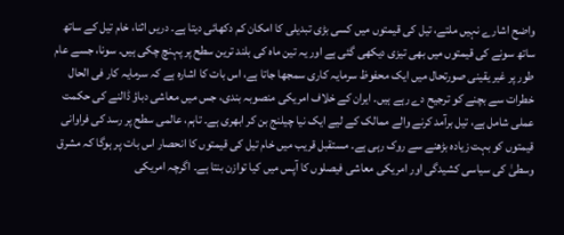واضح اشارے نہیں ملتے، تیل کی قیمتوں میں کسی بڑی تبدیلی کا امکان کم دکھائی دیتا ہے۔ دریں اثنا، خام تیل کے ساتھ ساتھ سونے کی قیمتوں میں بھی تیزی دیکھی گئی ہے اور یہ تین ماہ کی بلند ترین سطح پر پہنچ چکی ہیں۔ سونا، جسے عام طور پر غیر یقینی صورتحال میں ایک محفوظ سرمایہ کاری سمجھا جاتا ہے، اس بات کا اشارہ ہے کہ سرمایہ کار فی الحال خطرات سے بچنے کو ترجیح دے رہے ہیں۔ ایران کے خلاف امریکی منصوبہ بندی، جس میں معاشی دباؤ ڈالنے کی حکمت عملی شامل ہے، تیل برآمد کرنے والے ممالک کے لیے ایک نیا چیلنج بن کر ابھری ہے۔ تاہم، عالمی سطح پر رسد کی فراوانی قیمتوں کو بہت زیادہ بڑھنے سے روک رہی ہے۔ مستقبل قریب میں خام تیل کی قیمتوں کا انحصار اس بات پر ہوگا کہ مشرق وسطیٰ کی سیاسی کشیدگی اور امریکی معاشی فیصلوں کا آپس میں کیا توازن بنتا ہے۔ اگرچہ امریکی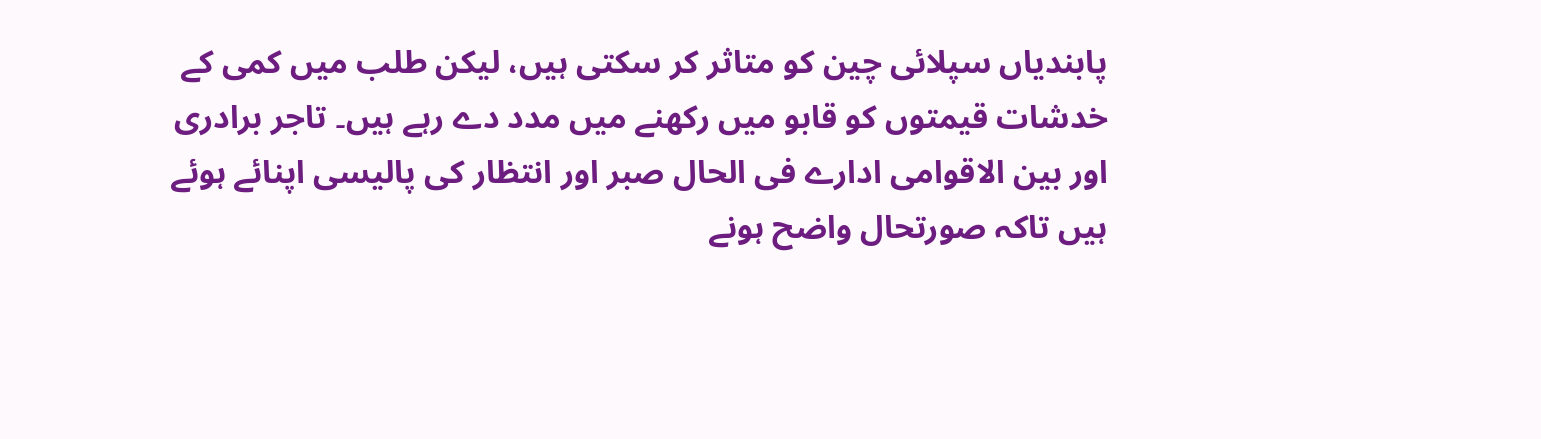پابندیاں سپلائی چین کو متاثر کر سکتی ہیں، لیکن طلب میں کمی کے خدشات قیمتوں کو قابو میں رکھنے میں مدد دے رہے ہیں۔ تاجر برادری اور بین الاقوامی ادارے فی الحال صبر اور انتظار کی پالیسی اپنائے ہوئے ہیں تاکہ صورتحال واضح ہونے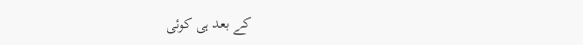کے بعد ہی کوئی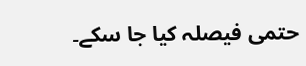حتمی فیصلہ کیا جا سکے۔